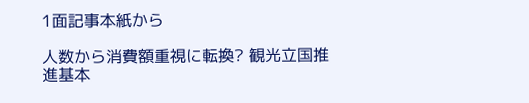1面記事本紙から

人数から消費額重視に転換? 観光立国推進基本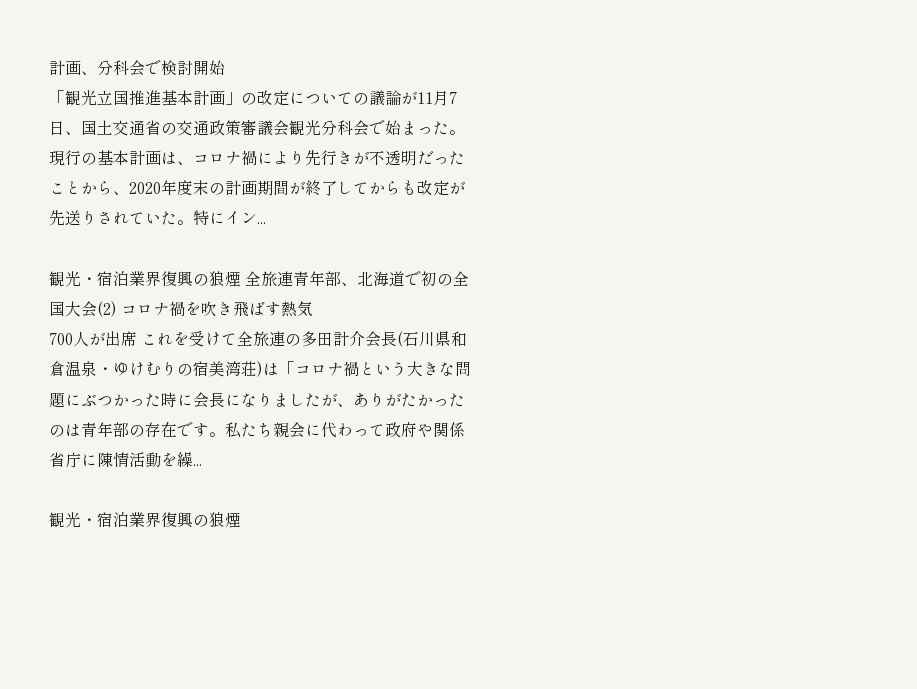計画、分科会で検討開始
「観光立国推進基本計画」の改定についての議論が11月7日、国土交通省の交通政策審議会観光分科会で始まった。現行の基本計画は、コロナ禍により先行きが不透明だったことから、2020年度末の計画期間が終了してからも改定が先送りされていた。特にイン...

観光・宿泊業界復興の狼煙 全旅連青年部、北海道で初の全国大会(2) コロナ禍を吹き飛ばす熱気
700人が出席 これを受けて全旅連の多田計介会長(石川県和倉温泉・ゆけむりの宿美湾荘)は「コロナ禍という大きな問題にぶつかった時に会長になりましたが、ありがたかったのは青年部の存在です。私たち親会に代わって政府や関係省庁に陳情活動を繰...

観光・宿泊業界復興の狼煙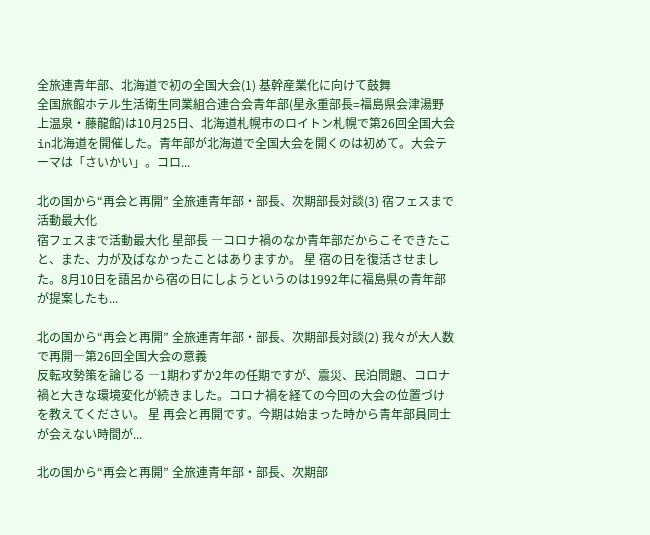全旅連青年部、北海道で初の全国大会(1) 基幹産業化に向けて鼓舞
全国旅館ホテル生活衛生同業組合連合会青年部(星永重部長=福島県会津湯野上温泉・藤龍館)は10月25日、北海道札幌市のロイトン札幌で第26回全国大会in北海道を開催した。青年部が北海道で全国大会を開くのは初めて。大会テーマは「さいかい」。コロ...

北の国から“再会と再開” 全旅連青年部・部長、次期部長対談(3) 宿フェスまで活動最大化
宿フェスまで活動最大化 星部長 ―コロナ禍のなか青年部だからこそできたこと、また、力が及ばなかったことはありますか。 星 宿の日を復活させました。8月10日を語呂から宿の日にしようというのは1992年に福島県の青年部が提案したも...

北の国から“再会と再開” 全旅連青年部・部長、次期部長対談(2) 我々が大人数で再開―第26回全国大会の意義
反転攻勢策を論じる ―1期わずか2年の任期ですが、震災、民泊問題、コロナ禍と大きな環境変化が続きました。コロナ禍を経ての今回の大会の位置づけを教えてください。 星 再会と再開です。今期は始まった時から青年部員同士が会えない時間が...

北の国から“再会と再開” 全旅連青年部・部長、次期部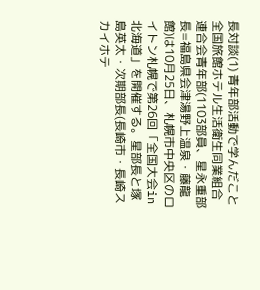長対談(1) 青年部活動で学んだこと
全国旅館ホテル生活衛生同業組合連合会青年部(1103部員、星永重部長=福島県会津湯野上温泉・藤龍館)は10月25日、札幌市中央区のロイトン札幌で第26回「全国大会in北海道」を開催する。星部長と塚島英太・次期部長(長崎市・長崎スカイホテ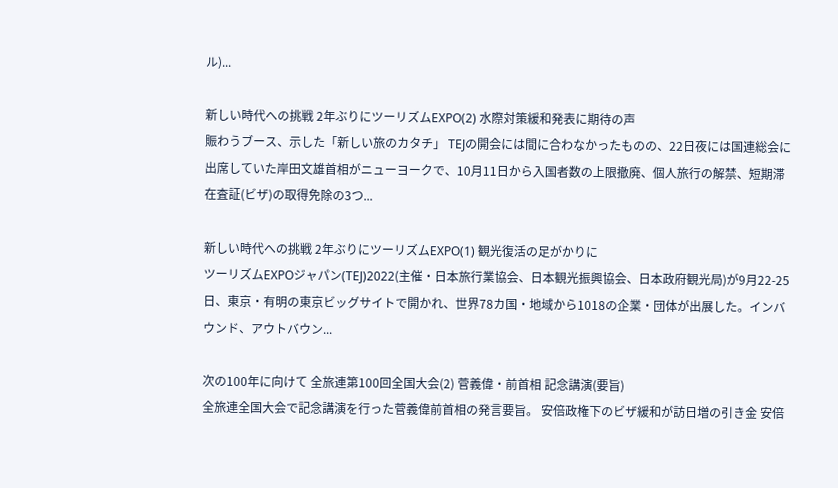ル)...

新しい時代への挑戦 2年ぶりにツーリズムEXPO(2) 水際対策緩和発表に期待の声
賑わうブース、示した「新しい旅のカタチ」 TEJの開会には間に合わなかったものの、22日夜には国連総会に出席していた岸田文雄首相がニューヨークで、10月11日から入国者数の上限撤廃、個人旅行の解禁、短期滞在査証(ビザ)の取得免除の3つ...

新しい時代への挑戦 2年ぶりにツーリズムEXPO(1) 観光復活の足がかりに
ツーリズムEXPOジャパン(TEJ)2022(主催・日本旅行業協会、日本観光振興協会、日本政府観光局)が9月22-25日、東京・有明の東京ビッグサイトで開かれ、世界78カ国・地域から1018の企業・団体が出展した。インバウンド、アウトバウン...

次の100年に向けて 全旅連第100回全国大会(2) 菅義偉・前首相 記念講演(要旨)
全旅連全国大会で記念講演を行った菅義偉前首相の発言要旨。 安倍政権下のビザ緩和が訪日増の引き金 安倍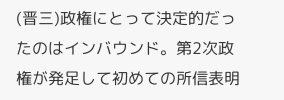(晋三)政権にとって決定的だったのはインバウンド。第2次政権が発足して初めての所信表明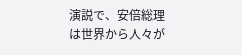演説で、安倍総理は世界から人々が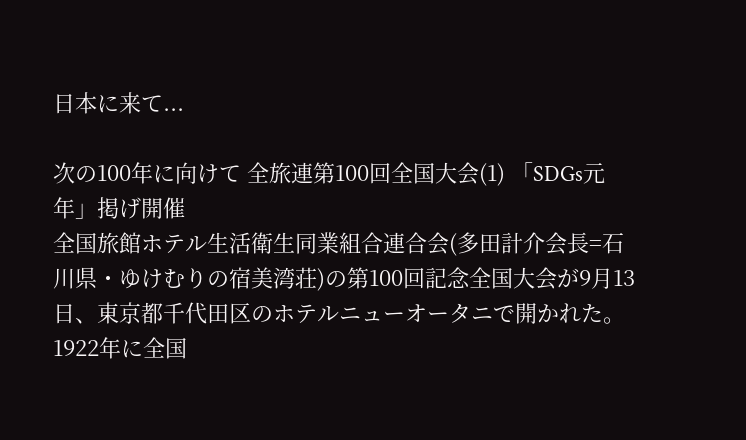日本に来て...

次の100年に向けて 全旅連第100回全国大会(1) 「SDGs元年」掲げ開催
全国旅館ホテル生活衛生同業組合連合会(多田計介会長=石川県・ゆけむりの宿美湾荘)の第100回記念全国大会が9月13日、東京都千代田区のホテルニューオータニで開かれた。1922年に全国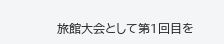旅館大会として第1回目を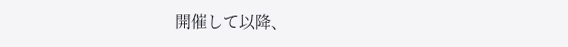開催して以降、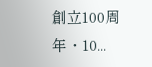創立100周年・10...